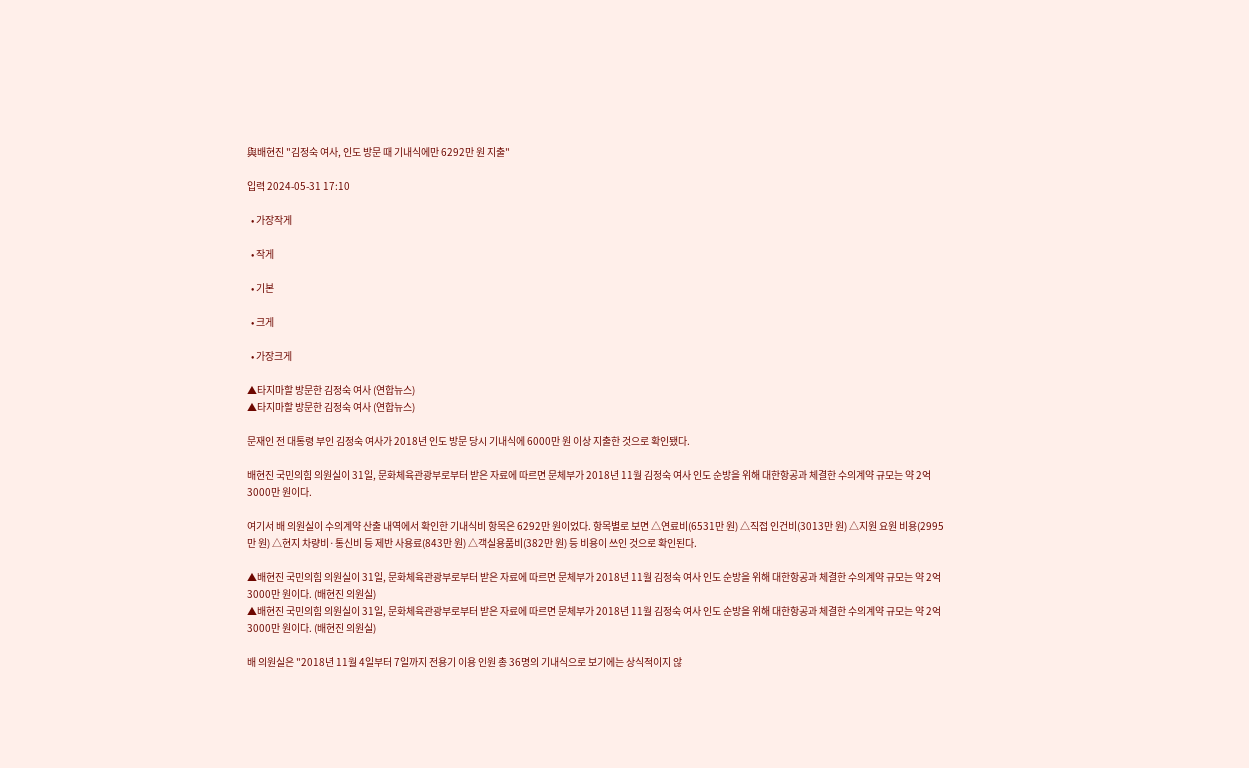與배현진 "김정숙 여사, 인도 방문 때 기내식에만 6292만 원 지출"

입력 2024-05-31 17:10

  • 가장작게

  • 작게

  • 기본

  • 크게

  • 가장크게

▲타지마할 방문한 김정숙 여사 (연합뉴스)
▲타지마할 방문한 김정숙 여사 (연합뉴스)

문재인 전 대통령 부인 김정숙 여사가 2018년 인도 방문 당시 기내식에 6000만 원 이상 지출한 것으로 확인됐다.

배현진 국민의힘 의원실이 31일, 문화체육관광부로부터 받은 자료에 따르면 문체부가 2018년 11월 김정숙 여사 인도 순방을 위해 대한항공과 체결한 수의계약 규모는 약 2억3000만 원이다.

여기서 배 의원실이 수의계약 산출 내역에서 확인한 기내식비 항목은 6292만 원이었다. 항목별로 보면 △연료비(6531만 원) △직접 인건비(3013만 원) △지원 요원 비용(2995만 원) △현지 차량비·통신비 등 제반 사용료(843만 원) △객실용품비(382만 원) 등 비용이 쓰인 것으로 확인된다.

▲배현진 국민의힘 의원실이 31일, 문화체육관광부로부터 받은 자료에 따르면 문체부가 2018년 11월 김정숙 여사 인도 순방을 위해 대한항공과 체결한 수의계약 규모는 약 2억3000만 원이다. (배현진 의원실)
▲배현진 국민의힘 의원실이 31일, 문화체육관광부로부터 받은 자료에 따르면 문체부가 2018년 11월 김정숙 여사 인도 순방을 위해 대한항공과 체결한 수의계약 규모는 약 2억3000만 원이다. (배현진 의원실)

배 의원실은 "2018년 11월 4일부터 7일까지 전용기 이용 인원 총 36명의 기내식으로 보기에는 상식적이지 않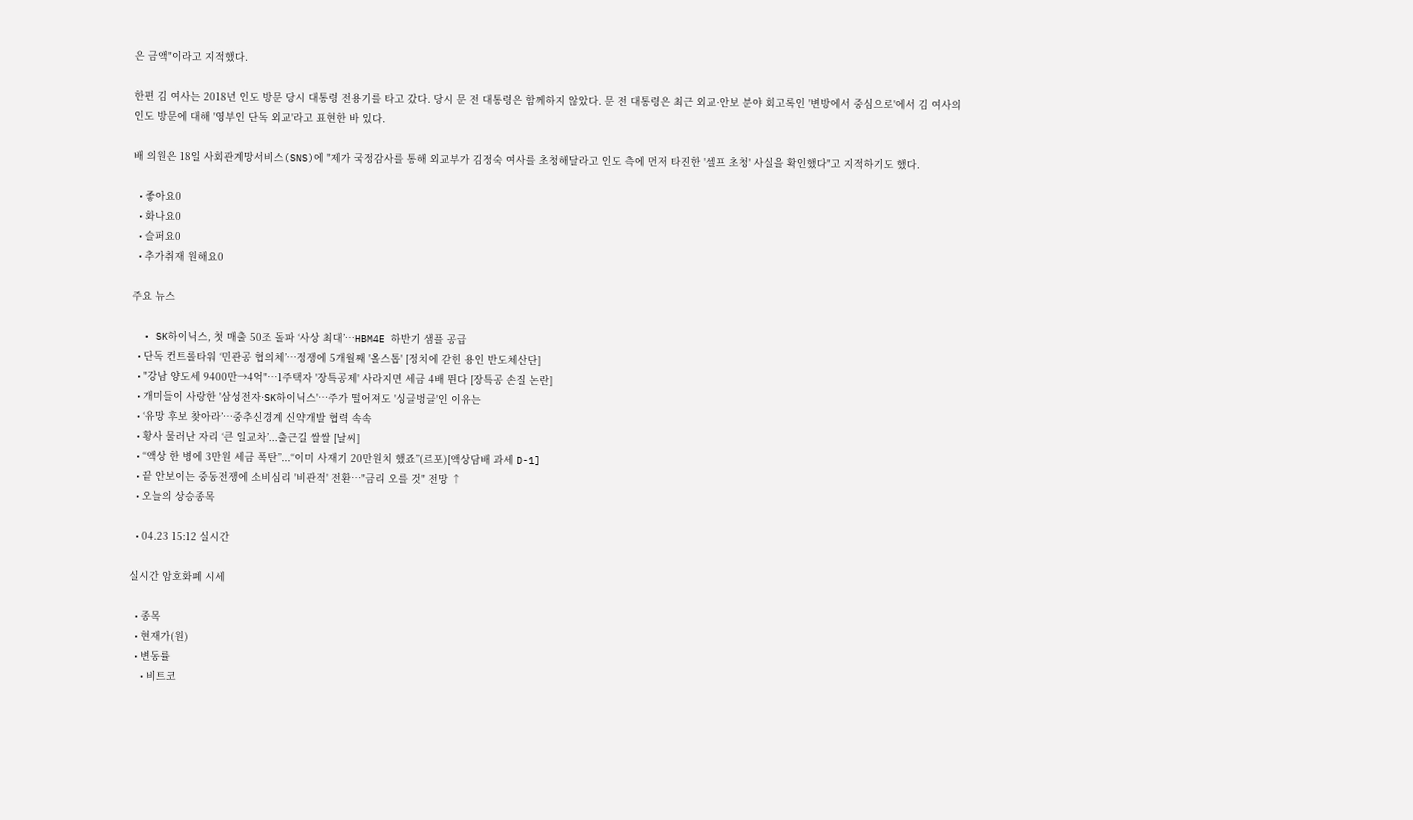은 금액"이라고 지적했다.

한편 김 여사는 2018년 인도 방문 당시 대통령 전용기를 타고 갔다. 당시 문 전 대통령은 함께하지 않았다. 문 전 대통령은 최근 외교·안보 분야 회고록인 '변방에서 중심으로'에서 김 여사의 인도 방문에 대해 '영부인 단독 외교'라고 표현한 바 있다.

배 의원은 18일 사회관계망서비스(SNS)에 "제가 국정감사를 통해 외교부가 김정숙 여사를 초청해달라고 인도 측에 먼저 타진한 '셀프 초청' 사실을 확인했다"고 지적하기도 했다.

  • 좋아요0
  • 화나요0
  • 슬퍼요0
  • 추가취재 원해요0

주요 뉴스

  • SK하이닉스, 첫 매출 50조 돌파 ‘사상 최대’…HBM4E 하반기 샘플 공급
  • 단독 컨트롤타워 ‘민관공 협의체’…정쟁에 5개월째 '올스톱' [정치에 갇힌 용인 반도체산단]
  • "강남 양도세 9400만→4억"⋯1주택자 '장특공제' 사라지면 세금 4배 뛴다 [장특공 손질 논란]
  • 개미들이 사랑한 '삼성전자·SK하이닉스'…주가 떨어져도 '싱글벙글'인 이유는
  • ‘유망 후보 찾아라’…중추신경계 신약개발 협력 속속
  • 황사 물러난 자리 ‘큰 일교차’...출근길 쌀쌀 [날씨]
  • “액상 한 병에 3만원 세금 폭탄”...“이미 사재기 20만원치 했죠”(르포)[액상담배 과세 D-1]
  • 끝 안보이는 중동전쟁에 소비심리 '비관적' 전환…"금리 오를 것" 전망 ↑
  • 오늘의 상승종목

  • 04.23 15:12 실시간

실시간 암호화폐 시세

  • 종목
  • 현재가(원)
  • 변동률
    • 비트코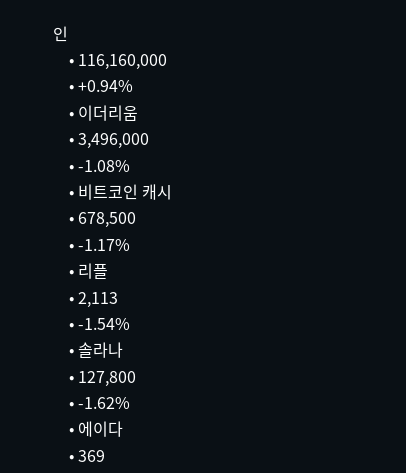인
    • 116,160,000
    • +0.94%
    • 이더리움
    • 3,496,000
    • -1.08%
    • 비트코인 캐시
    • 678,500
    • -1.17%
    • 리플
    • 2,113
    • -1.54%
    • 솔라나
    • 127,800
    • -1.62%
    • 에이다
    • 369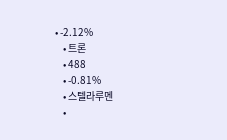• -2.12%
    • 트론
    • 488
    • -0.81%
    • 스텔라루멘
    •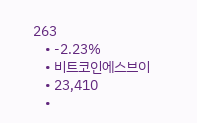263
    • -2.23%
    • 비트코인에스브이
    • 23,410
    •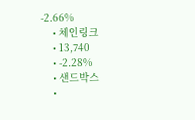-2.66%
    • 체인링크
    • 13,740
    • -2.28%
    • 샌드박스
    •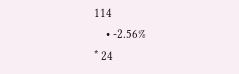114
    • -2.56%
* 24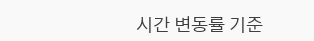시간 변동률 기준